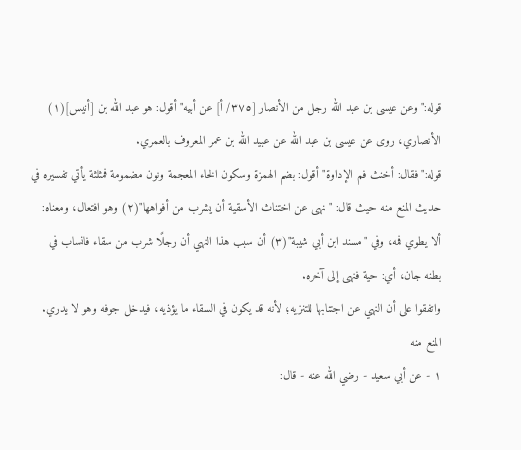قوله:"وعن عيسى بن عبد الله رجل من الأنصار [٣٧٥/ أ] عن أبيه" أقول: هو عبد الله بن [أنيس](١) الأنصاري، روى عن عيسى بن عبد الله عن عبيد الله بن عمر المعروف بالعمري.
قوله:"فقال: أخنث فم الإداوة" أقول: بضم الهمزة وسكون الخاء المعجمة ونون مضمومة فمثلثة يأتي تفسيره في حديث المنع منه حيث قال: "نهى عن اختناث الأسقية أن يشرب من أفواهها"(٢) وهو افتعال، ومعناه: ألا يطوي فمه، وفي "مسند ابن أبي شيبة"(٣) أن سبب هذا النهي أن رجلًا شرب من سقاء فانساب في بطنه جان، أي: حية فنهى إلى آخره.
واتفقوا على أن النهي عن اجتنابها للتنزيه؛ لأنه قد يكون في السقاء ما يؤذيه، فيدخل جوفه وهو لا يدري.
المنع منه
١ - عن أبي سعيد - رضي الله عنه - قال: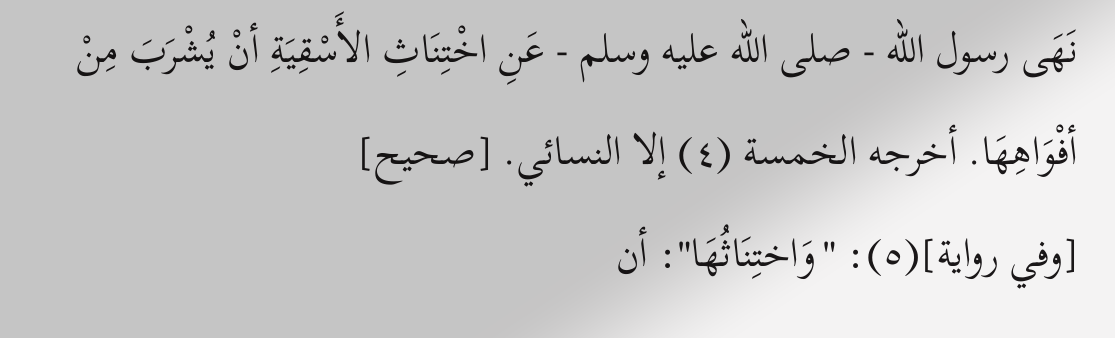نَهَى رسول الله - صلى الله عليه وسلم - عَنِ اخْتِنَاثِ الأَسْقِيَةِ أنْ يُشْرَبَ مِنْ أفْوَاهِهَا. أخرجه الخمسة (٤) إلا النسائي. [صحيح]
[وفي رواية](٥): "وَاختِنَاثُهَا": أن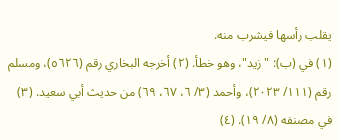يقلب رأسها فيشرب منه.
(١) في (ب): "زيد"، وهو خطأ. (٢) أخرجه البخاري رقم (٥٦٢٦)، ومسلم رقم (١١١/ ٢٠٢٣)، وأحمد (٣/ ٦، ٦٧، ٦٩) من حديث أبي سعيد. (٣) في مصنفه (٨/ ١٩). (٤)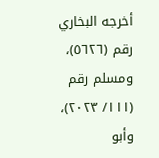أخرجه البخاري رقم (٥٦٢٦)، ومسلم رقم (١١١/ ٢٠٢٣)، وأبو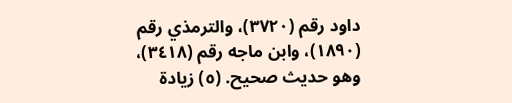داود رقم (٣٧٢٠)، والترمذي رقم (١٨٩٠)، وابن ماجه رقم (٣٤١٨)، وهو حديث صحيح. (٥) زيادة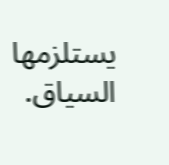يستلزمها السياق.